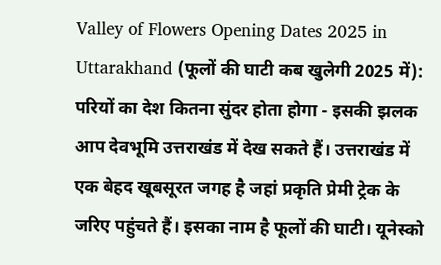Valley of Flowers Opening Dates 2025 in Uttarakhand (फूलों की घाटी कब खुलेगी 2025 में): परियों का देश कितना सुंदर होता होगा - इसकी झलक आप देवभूमि उत्तराखंड में देख सकते हैं। उत्तराखंड में एक बेहद खूबसूरत जगह है जहां प्रकृति प्रेमी ट्रेक के जरिए पहुंचते हैं। इसका नाम है फूलों की घाटी। यूनेस्को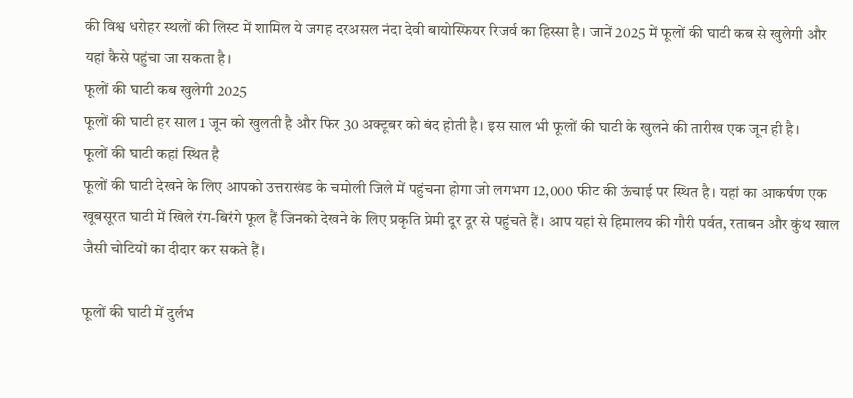की विश्व धरोहर स्थलों की लिस्ट में शामिल ये जगह दरअसल नंदा देवी बायोस्फियर रिजर्व का हिस्सा है। जानें 2025 में फूलों की घाटी कब से खुलेगी और यहां कैसे पहुंचा जा सकता है।
फूलों की घाटी कब खुलेगी 2025
फूलों की घाटी हर साल 1 जून को खुलती है और फिर 30 अक्टूबर को बंद होती है। इस साल भी फूलों की घाटी के खुलने की तारीख एक जून ही है।
फूलों की घाटी कहां स्थित है
फूलों की घाटी देखने के लिए आपको उत्तराखंड के चमोली जिले में पहुंचना होगा जो लगभग 12,000 फीट की ऊंचाई पर स्थित है। यहां का आकर्षण एक खूबसूरत घाटी में खिले रंग-बिरंगे फूल हैं जिनको देखने के लिए प्रकृति प्रेमी दूर दूर से पहुंचते हैं। आप यहां से हिमालय की गौरी पर्वत, रताबन और कुंथ खाल जैसी चोटियों का दीदार कर सकते हैं।

फूलों की घाटी में दुर्लभ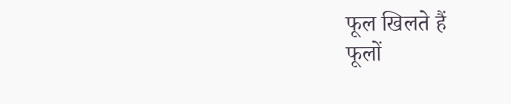फूल खिलते हैं
फूलों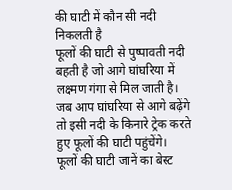की घाटी में कौन सी नदी निकलती है
फूलों की घाटी से पुष्पावती नदी बहती है जो आगे घांघरिया में लक्ष्मण गंगा से मिल जाती है। जब आप घांघरिया से आगे बढ़ेंगे तो इसी नदी के किनारे ट्रेक करते हुए फूलों की घाटी पहुंचेंगे।
फूलों की घाटी जानें का बेस्ट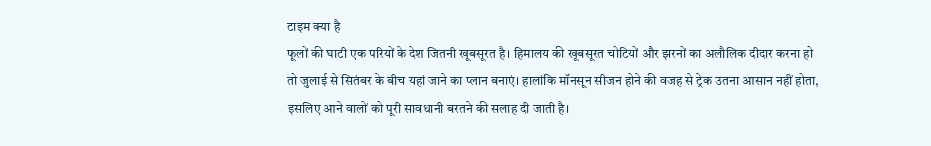टाइम क्या है
फूलों की घाटी एक परियों के देश जितनी खूबसूरत है। हिमालय की खूबसूरत चोटियों और झरनों का अलौलिक दीदार करना हो तो जुलाई से सितंबर के बीच यहां जाने का प्लान बनाएं। हालांकि मॉनसून सीजन होने की वजह से ट्रेक उतना आसान नहीं होता, इसलिए आने वालों को पूरी सावधानी बरतने की सलाह दी जाती है।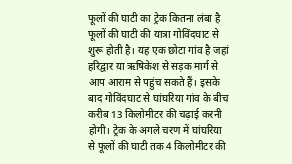फूलों की घाटी का ट्रेक कितना लंबा है
फूलों की घाटी की यात्रा गोविंदघाट से शुरू होती है। यह एक छोटा गांव है जहां हरिद्वार या ऋषिकेश से सड़क मार्ग से आप आराम से पहुंच सकते हैं। इसके बाद गोविंदघाट से घांघरिया गांव के बीच करीब 13 किलोमीटर की चढ़ाई करनी होगी। ट्रेक के अगले चरण में घांघरिया से फूलों की घाटी तक 4 किलोमीटर की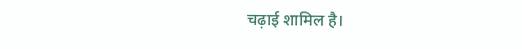चढ़ाई शामिल है।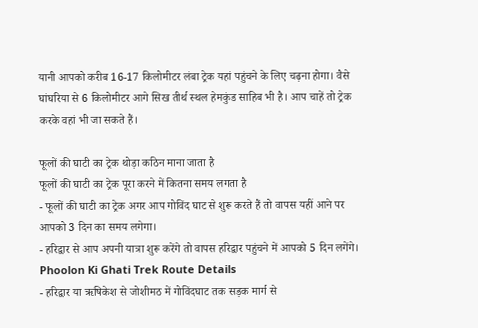यानी आपको करीब 16-17 किलोमीटर लंबा ट्रेक यहां पहुंचने के लिए चढ़ना होगा। वैसे घांघरिया से 6 किलोमीटर आगे सिख तीर्थ स्थल हेमकुंड साहिब भी है। आप चाहें तो ट्रेक करके वहां भी जा सकते हैं।

फूलों की घाटी का ट्रेक थोड़ा कठिन माना जाता है
फूलों की घाटी का ट्रेक पूरा करने में कितना समय लगता है
- फूलों की घाटी का ट्रेक अगर आप गोविंद घाट से शुरू करते हैं तो वापस यहीं आने पर आपको 3 दिन का समय लगेगा।
- हरिद्वार से आप अपनी यात्रा शुरू करेंगे तो वापस हरिद्वार पहुंचने में आपको 5 दिन लगेंगे।
Phoolon Ki Ghati Trek Route Details
- हरिद्वार या ऋषिकेश से जोशीमठ में गोविंदघाट तक सड़क मार्ग से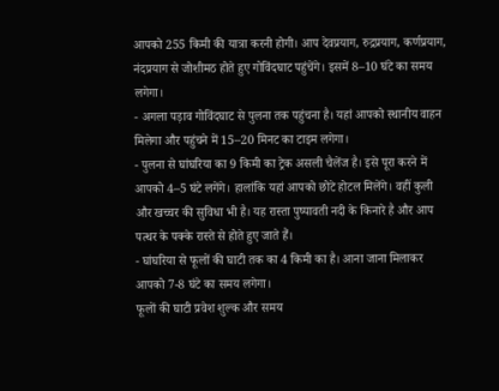आपको 255 किमी की यात्रा करनी होगी। आप देवप्रयाग, रुद्रप्रयाग, कर्णप्रयाग, नंदप्रयाग से जोशीमठ होते हुए गोविंदघाट पहुंचेंगे। इसमें 8–10 घंटे का समय लगेगा।
- अगला पड़ाव गोविंदघाट से पुलना तक पहुंचना है। यहां आपको स्थानीय वाहन मिलेगा और पहुंचने में 15–20 मिनट का टाइम लगेगा।
- पुलना से घांघरिया का 9 किमी का ट्रेक असली चैलेंज है। इसे पूरा करने में आपको 4–5 घंटे लगेंगे। हालांकि यहां आपको छोटे होटल मिलेंगे। वहीं कुली और खच्चर की सुविधा भी है। यह रास्ता पुष्पावती नदी के किनारे है और आप पत्थर के पक्के रास्ते से होते हुए जाते हैं।
- घांघरिया से फूलों की घाटी तक का 4 किमी का है। आना जाना मिलाकर आपको 7-8 घंटे का समय लगेगा।
फूलों की घाटी प्रवेश शुल्क और समय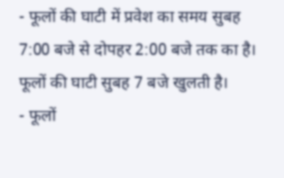- फूलों की घाटी में प्रवेश का समय सुबह 7:00 बजे से दोपहर 2:00 बजे तक का है। फूलों की घाटी सुबह 7 बजे खुलती है।
- फूलों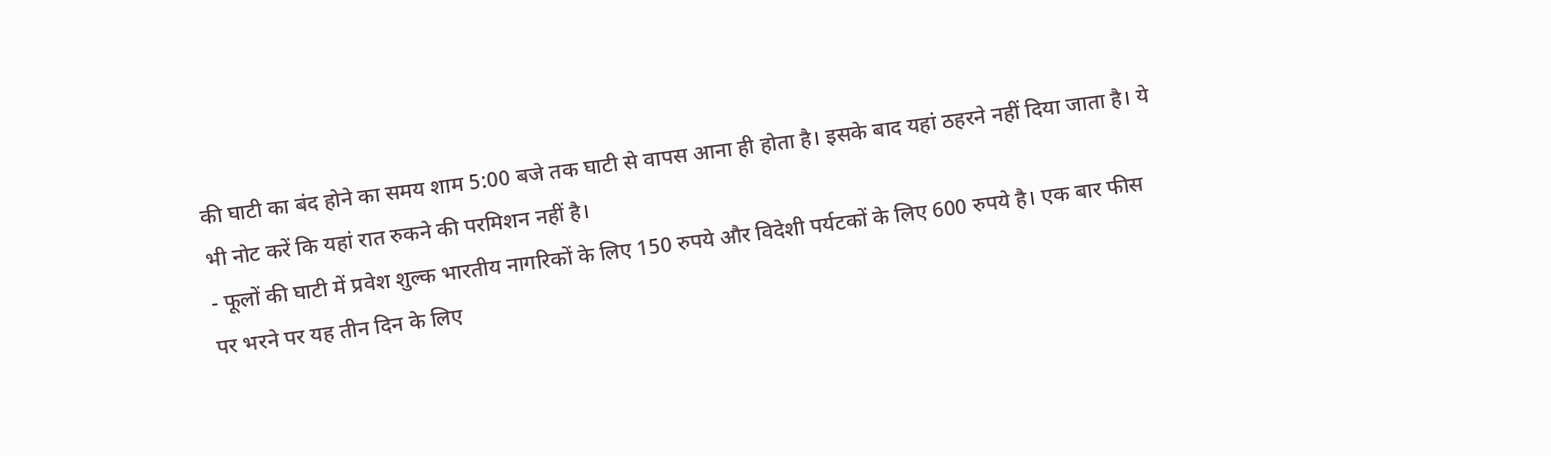की घाटी का बंद होने का समय शाम 5:00 बजे तक घाटी से वापस आना ही होता है। इसके बाद यहां ठहरने नहीं दिया जाता है। ये भी नोट करें कि यहां रात रुकने की परमिशन नहीं है।
- फूलों की घाटी में प्रवेश शुल्क भारतीय नागरिकों के लिए 150 रुपये और विदेशी पर्यटकों के लिए 600 रुपये है। एक बार फीस पर भरने पर यह तीन दिन के लिए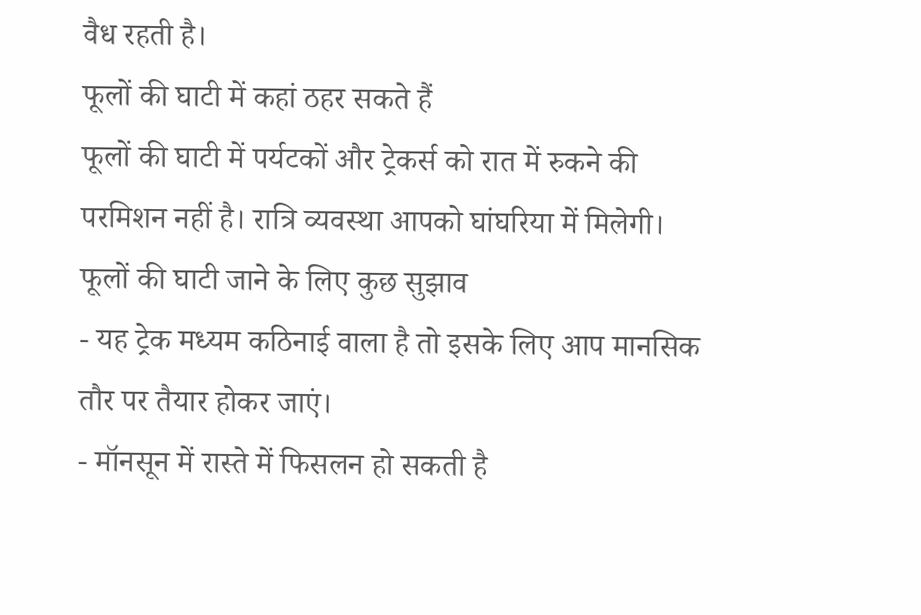वैध रहती है।
फूलों की घाटी में कहां ठहर सकते हैं
फूलों की घाटी में पर्यटकों और ट्रेकर्स को रात में रुकने की परमिशन नहीं है। रात्रि व्यवस्था आपको घांघरिया में मिलेगी।
फूलों की घाटी जाने के लिए कुछ सुझाव
- यह ट्रेक मध्यम कठिनाई वाला है तो इसके लिए आप मानसिक तौर पर तैयार होकर जाएं।
- मॉनसून में रास्ते में फिसलन हो सकती है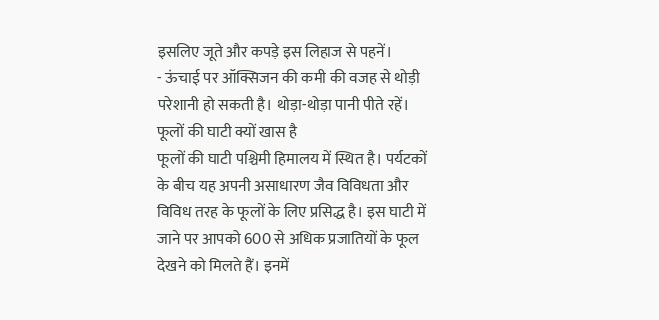इसलिए जूते और कपड़े इस लिहाज से पहनें।
- ऊंचाई पर ऑक्सिजन की कमी की वजह से थोड़ी परेशानी हो सकती है। थोड़ा-थोड़ा पानी पीते रहें।
फूलों की घाटी क्यों खास है
फूलों की घाटी पश्चिमी हिमालय में स्थित है। पर्यटकों के बीच यह अपनी असाधारण जैव विविधता और विविध तरह के फूलों के लिए प्रसिद्ध है। इस घाटी में जाने पर आपको 600 से अधिक प्रजातियों के फूल देखने को मिलते हैं। इनमें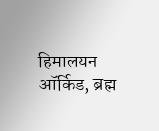हिमालयन ऑर्किड, ब्रह्म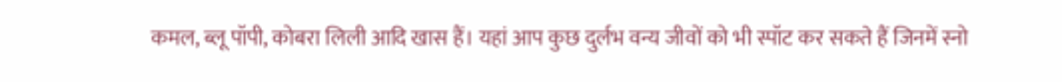कमल, ब्लू पॉपी, कोबरा लिली आदि खास हैं। यहां आप कुछ दुर्लभ वन्य जीवों को भी स्पॉट कर सकते हैं जिनमें स्नो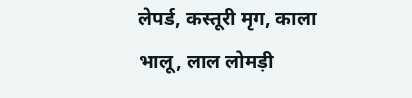लेपर्ड, कस्तूरी मृग, काला भालू, लाल लोमड़ी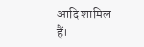आदि शामिल हैं।